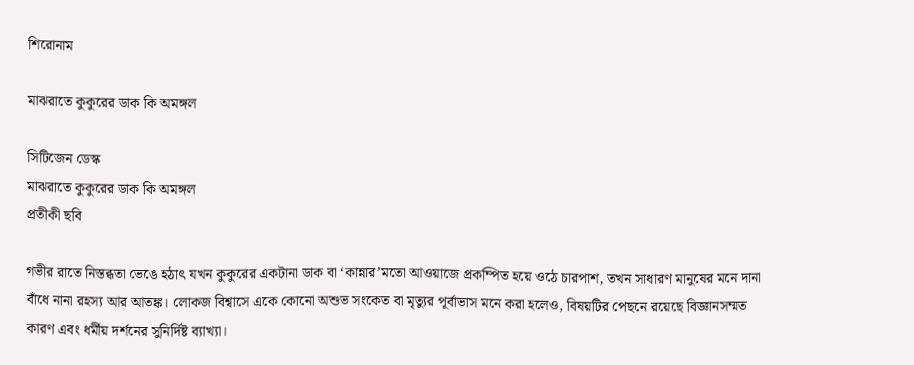শিরোনাম

মাঝরাতে কুকুরের ডাক কি অমঙ্গল

সিটিজেন ডেস্ক
মাঝরাতে কুকুরের ডাক কি অমঙ্গল
প্রতীকী ছবি

গভীর রাতে নিস্তব্ধতা ভেঙে হঠাৎ যখন কুকুরের একটানা ডাক বা ‘কান্নার’মতো আওয়াজে প্রকম্পিত হয়ে ওঠে চারপাশ, তখন সাধারণ মানুষের মনে দানা বাঁধে নানা রহস্য আর আতঙ্ক। লোকজ বিশ্বাসে একে কোনো অশুভ সংকেত বা মৃত্যুর পূর্বাভাস মনে করা হলেও, বিষয়টির পেছনে রয়েছে বিজ্ঞানসম্মত কারণ এবং ধর্মীয় দর্শনের সুনির্দিষ্ট ব্যাখ্যা।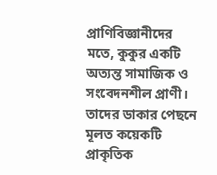প্রাণিবিজ্ঞানীদের মতে, কুকুর একটি অত্যন্ত সামাজিক ও সংবেদনশীল প্রাণী। তাদের ডাকার পেছনে মূলত কয়েকটি প্রাকৃতিক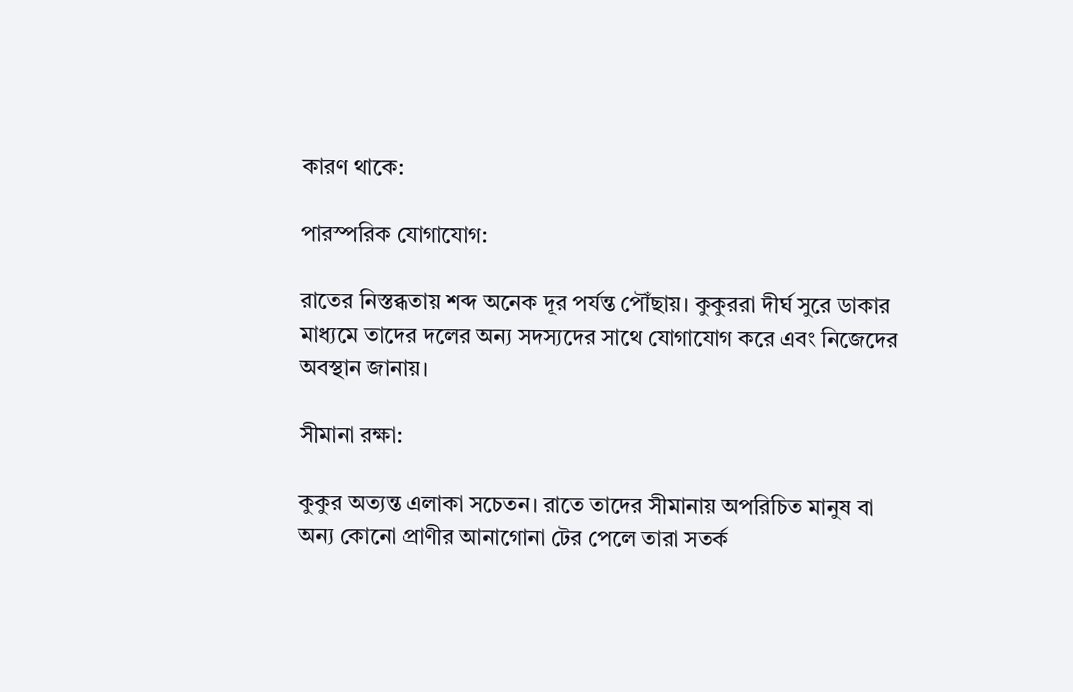কারণ থাকে:

পারস্পরিক যোগাযোগ:

রাতের নিস্তব্ধতায় শব্দ অনেক দূর পর্যন্ত পৌঁছায়। কুকুররা দীর্ঘ সুরে ডাকার মাধ্যমে তাদের দলের অন্য সদস্যদের সাথে যোগাযোগ করে এবং নিজেদের অবস্থান জানায়।

সীমানা রক্ষা:

কুকুর অত্যন্ত এলাকা সচেতন। রাতে তাদের সীমানায় অপরিচিত মানুষ বা অন্য কোনো প্রাণীর আনাগোনা টের পেলে তারা সতর্ক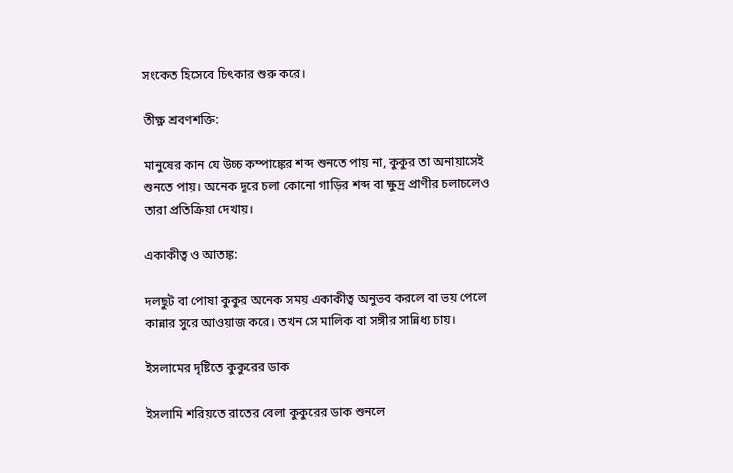সংকেত হিসেবে চিৎকার শুরু করে।

তীক্ষ্ণ শ্রবণশক্তি:

মানুষের কান যে উচ্চ কম্পাঙ্কের শব্দ শুনতে পায় না, কুকুর তা অনায়াসেই শুনতে পায়। অনেক দূরে চলা কোনো গাড়ির শব্দ বা ক্ষুদ্র প্রাণীর চলাচলেও তারা প্রতিক্রিয়া দেখায়।

একাকীত্ব ও আতঙ্ক:

দলছুট বা পোষা কুকুর অনেক সময় একাকীত্ব অনুভব করলে বা ভয় পেলে কান্নার সুরে আওয়াজ করে। তখন সে মালিক বা সঙ্গীর সান্নিধ্য চায়।

ইসলামের দৃষ্টিতে কুকুরের ডাক

ইসলামি শরিয়তে রাতের বেলা কুকুরের ডাক শুনলে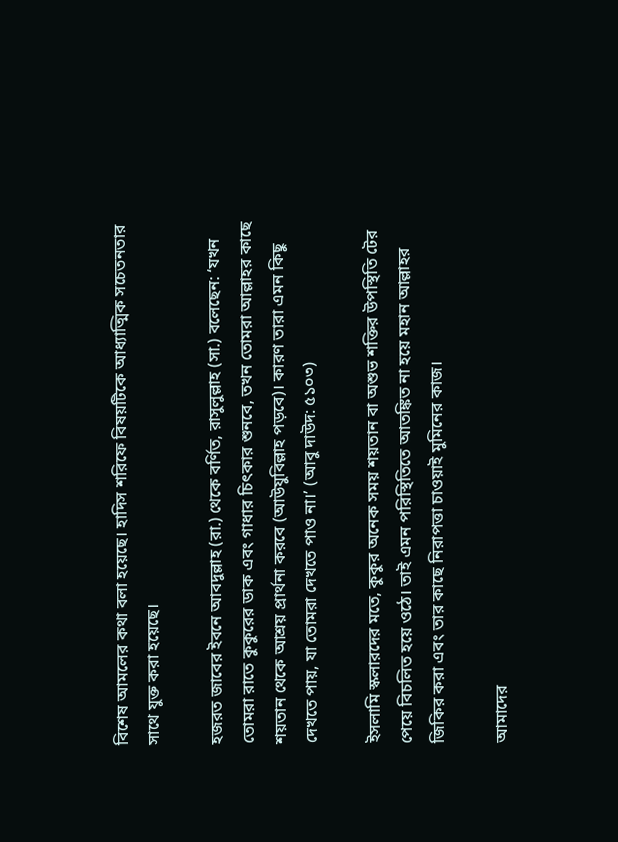বিশেষ আমলের কথা বলা হয়েছে। হাদিস শরিফে বিষয়টিকে আধ্যাত্মিক সচেতনতার সাথে যুক্ত করা হয়েছে।

হজরত জাবের ইবনে আবদুল্লাহ (রা.) থেকে বর্ণিত, রাসুলুল্লাহ (সা.) বলেছেন: ‘যখন তোমরা রাতে কুকুরের ডাক এবং গাধার চিৎকার শুনবে, তখন তোমরা আল্লাহর কাছে শয়তান থেকে আশ্রয় প্রার্থনা করবে (আউযুবিল্লাহ পড়বে)। কারণ তারা এমন কিছু দেখতে পায়, যা তোমরা দেখতে পাও না।’ (আবু দাউদ: ৫১০৩)

ইসলামি স্কলারদের মতে, কুকুর অনেক সময় শয়তান বা অশুভ শক্তির উপস্থিতি টের পেয়ে বিচলিত হয়ে ওঠে। তাই এমন পরিস্থিতিতে আতঙ্কিত না হয়ে মহান আল্লাহর জিকির করা এবং তার কাছে নিরাপত্তা চাওয়াই মুমিনের কাজ।

আমাদের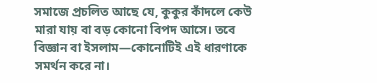সমাজে প্রচলিত আছে যে, কুকুর কাঁদলে কেউ মারা যায় বা বড় কোনো বিপদ আসে। তবে বিজ্ঞান বা ইসলাম—কোনোটিই এই ধারণাকে সমর্থন করে না।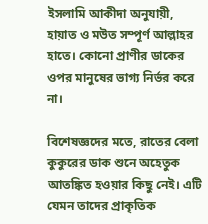ইসলামি আকীদা অনুযায়ী, হায়াত ও মউত সম্পূর্ণ আল্লাহর হাতে। কোনো প্রাণীর ডাকের ওপর মানুষের ভাগ্য নির্ভর করে না।

বিশেষজ্ঞদের মতে, রাতের বেলা কুকুরের ডাক শুনে অহেতুক আতঙ্কিত হওয়ার কিছু নেই। এটি যেমন তাদের প্রাকৃতিক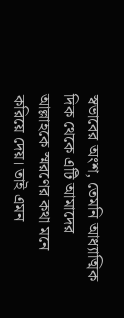স্বভাবের অংশ, তেমনি আধ্যাত্মিক দিক থেকে এটি আমাদের আল্লাহকে স্মরণের কথা মনে করিয়ে দেয়। তাই এমন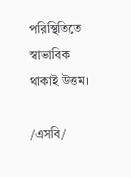পরিস্থিতিতে স্বাভাবিক থাকাই উত্তম।

/এসবি/